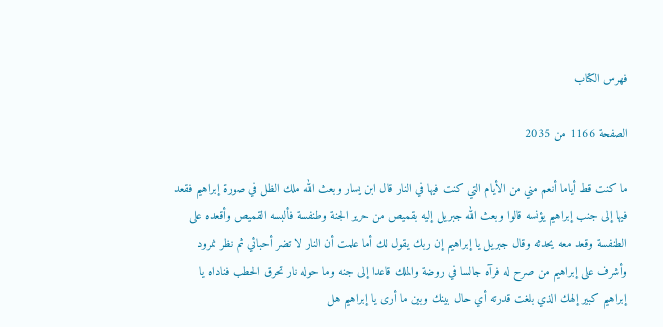فهرس الكتاب

الصفحة 1166 من 2035

ما كنت قط أياما أنعم مني من الأيام التي كنت فيها في النار قال ابن يسار وبعث الله ملك الظل في صورة إبراهيم فقعد فيها إلى جنب إبراهيم يؤنسه قالوا وبعث الله جبريل إليه بقميص من حرير الجنة وطنفسة فألبسه القميص وأقعده على الطنفسة وقعد معه يحدثه وقال جبريل يا إبراهيم إن ربك يقول لك أما علمت أن النار لا تضر أحبائي ثم نظر نمرود وأشرف على إبراهيم من صرح له فرآه جالسا في روضة والملك قاعدا إلى جنه وما حوله نار تحرق الحطب فناداه يا إبراهيم كبير إلهك الذي بلغت قدرته أي حال بينك وبين ما أرى يا إبراهيم هل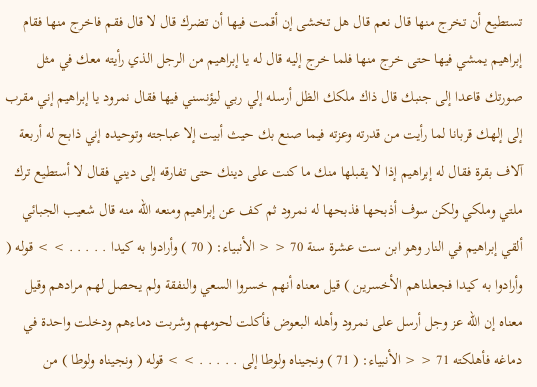تستطيع أن تخرج منها قال نعم قال هل تخشى إن أقمت فيها أن تضرك قال لا قال فقم فاخرج منها فقام إبراهيم يمشي فيها حتى خرج منها فلما خرج إليه قال له يا إبراهيم من الرجل الذي رأيته معك في مثل صورتك قاعدا إلى جنبك قال ذاك ملكك الظل أرسله إلي ربي ليؤنسني فيها فقال نمرود يا إبراهيم إني مقرب إلى إلهك قربانا لما رأيت من قدرته وعزته فيما صنع بك حيث أبيت إلا عباجته وتوحيده إني ذابح له أربعة آلاف بقرة فقال له إبراهيم إذا لا يقبلها منك ما كنت على دينك حتى تفارقه إلى ديني فقال لا أستطيع ترك ملتي وملكي ولكن سوف أذبحها فذبحها له نمرود ثم كف عن إبراهيم ومنعه الله منه قال شعيب الجبائي ألقي إبراهيم في النار وهو ابن ست عشرة سنة 70 < < الأنبياء: ( 70 ) وأرادوا به كيدا . . . . . > > قوله ( وأرادوا به كيدا فجعلناهم الأخسرين ) قيل معناه أنهم خسروا السعي والنفقة ولم يحصل لهم مرادهم وقيل معناه إن الله عز وجل أرسل على نمرود وأهله البعوض فأكلت لحومهم وشربت دماءهم ودخلت واحدة في دماغه فأهلكته 71 < < الأنبياء: ( 71 ) ونجيناه ولوطا إلى . . . . . > > قوله ( ونجيناه ولوطا ) من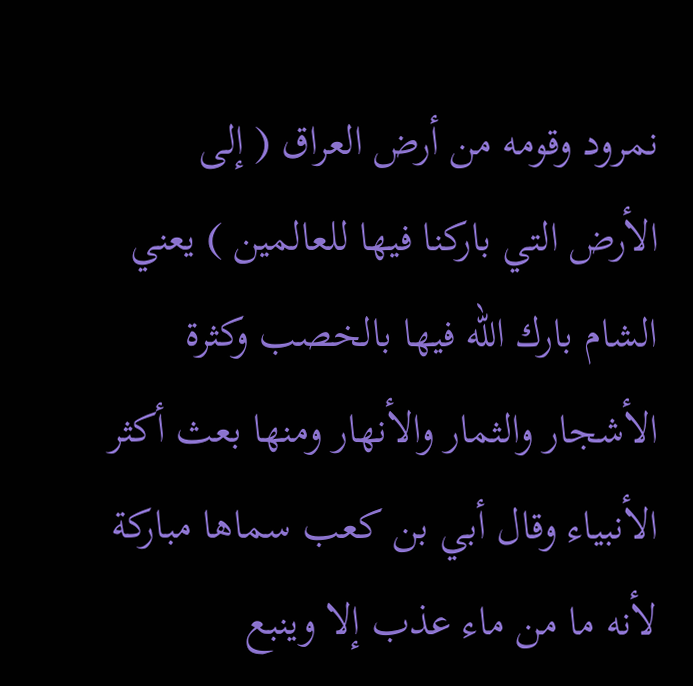نمرود وقومه من أرض العراق ( إلى الأرض التي باركنا فيها للعالمين ) يعني الشام بارك الله فيها بالخصب وكثرة الأشجار والثمار والأنهار ومنها بعث أكثر الأنبياء وقال أبي بن كعب سماها مباركة لأنه ما من ماء عذب إلا وينبع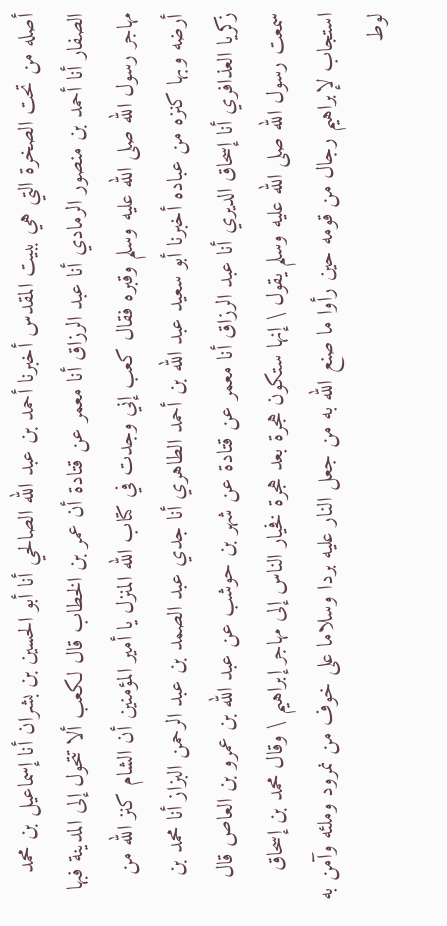أصله من تحت الصخرة التي هي ببيت المقدس أخبرنا أحمد بن عبد الله الصالحي أنا أبو الحسين بن بشران أنا إسماعيل بن محمد الصفار أنا أحمد بن منصور الرمادي أنا عبد الرزاق أنا معمر عن قتادة أن عمر بن الخطاب قال لكعب ألا تتحول إلى المدينة فبها مهاجر رسول الله صلى الله عليه وسلم وقبره فقال كعب إني وجدت في كتاب الله المنزل يا أمير المؤمنين أن الشام كنز الله من أرضه وبها كنزه من عباده أخبرنا أبو سعيد عبد الله بن أحمد الطاهري أنا جدي عبد الصمد بن عبد الرحمن البزاز أنا محمد بن زكريا العذافري أنا إسحاق الديري أنا عبد الرزاق أنا معمر عن قتادة عن شهر بن حوشب عن عبد الله بن عمرو بن العاص قال سمعت رسول الله صلى الله عليه وسلم يقول \ إنها ستكون هجرة بعد هجرة فخيار الناس إلى مهاجر إبراهيم \ وقال محمد بن إسحاق استجاب لإبراهيم رجال من قومه حين رأوا ما صنع الله به من جعل النار عليه بردا وسلاما على خوف من نمرود وملئه وآمن به لوط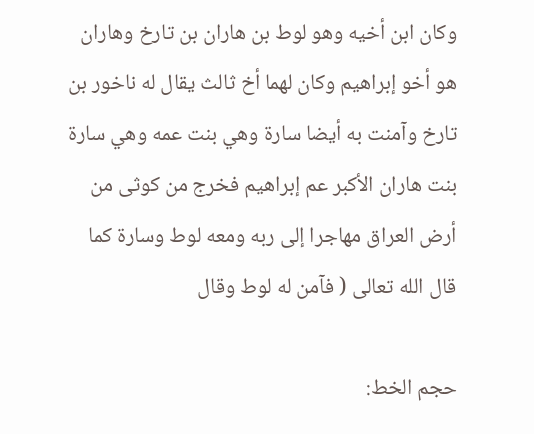وكان ابن أخيه وهو لوط بن هاران بن تارخ وهاران هو أخو إبراهيم وكان لهما أخ ثالث يقال له ناخور بن تارخ وآمنت به أيضا سارة وهي بنت عمه وهي سارة بنت هاران الأكبر عم إبراهيم فخرج من كوثى من أرض العراق مهاجرا إلى ربه ومعه لوط وسارة كما قال الله تعالى ( فآمن له لوط وقال

حجم الخط: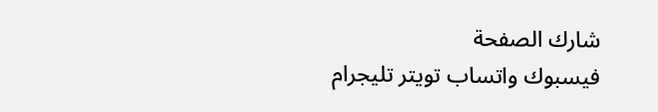شارك الصفحة
فيسبوك واتساب تويتر تليجرام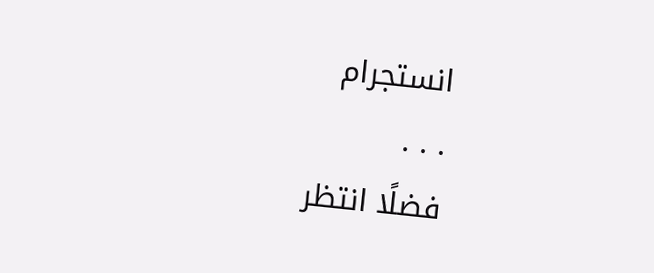انستجرام
. . .
فضلًا انتظر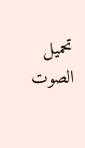تحميل الصوت